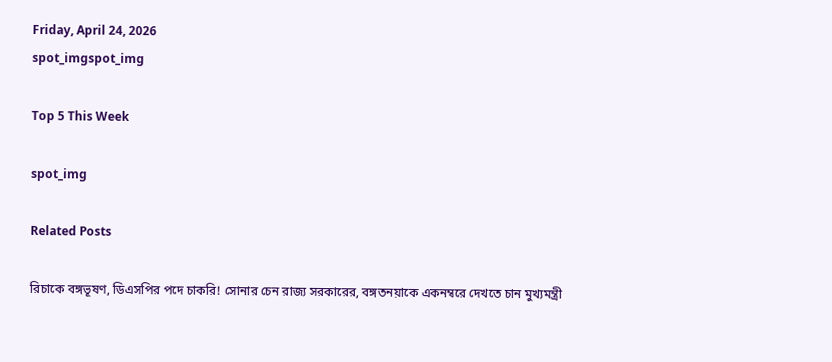Friday, April 24, 2026
spot_imgspot_img

Top 5 This Week

spot_img

Related Posts

রিচাকে বঙ্গভূষণ, ডিএসপির পদে চাকরি! সোনার চেন রাজ্য সরকারের, বঙ্গতনয়াকে একনম্বরে দেখতে চান মুখ্যমন্ত্রী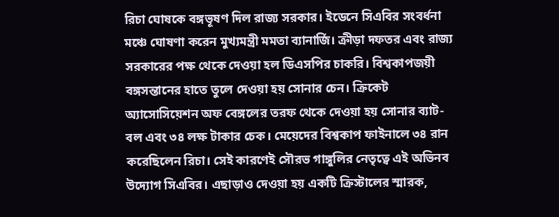রিচা ঘোষকে বঙ্গভূষণ দিল রাজ্য সরকার। ইডেনে সিএবির সংবর্ধনা মঞ্চে ঘোষণা করেন মুখ্যমন্ত্রী মমতা ব্যানার্জি। ক্রীড়া দফতর এবং রাজ্য সরকারের পক্ষ থেকে দেওয়া হল ডিএসপির চাকরি। বিশ্বকাপজয়ী বঙ্গসন্তানের হাতে তুলে দেওয়া হয় সোনার চেন। ক্রিকেট অ্যাসোসিয়েশন অফ বেঙ্গলের তরফ থেকে দেওয়া হয় সোনার ব্যাট-বল এবং ৩৪ লক্ষ টাকার চেক। মেয়েদের বিশ্বকাপ ফাইনালে ৩৪ রান করেছিলেন রিচা। সেই কারণেই সৌরভ গাঙ্গুলির নেতৃত্বে এই অভিনব উদ্যোগ সিএবির। এছাড়াও দেওয়া হয় একটি ক্রিস্টালের স্মারক,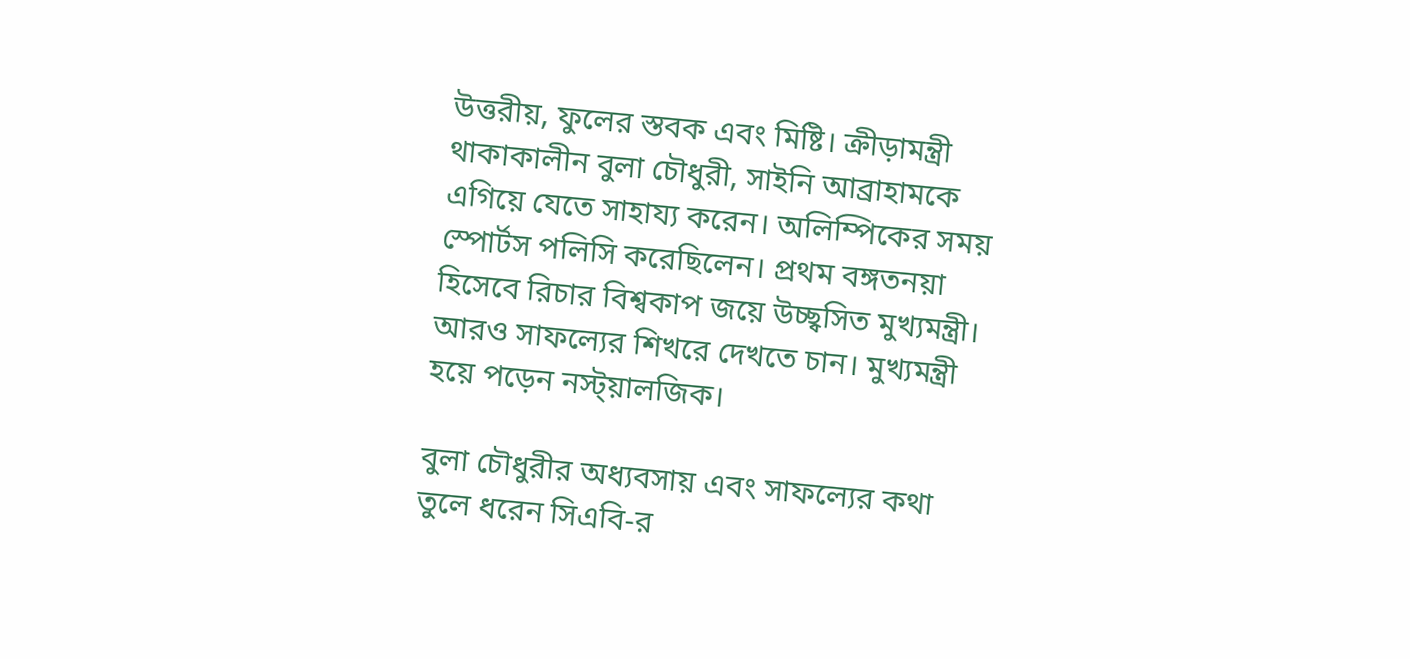উত্তরীয়, ফুলের স্তবক এবং মিষ্টি। ক্রীড়ামন্ত্রী থাকাকালীন বুলা চৌধুরী, সাইনি আব্রাহামকে এগিয়ে যেতে সাহায্য করেন। অলিম্পিকের সময় স্পোর্টস পলিসি করেছিলেন। প্রথম বঙ্গতনয়া হিসেবে রিচার বিশ্বকাপ জয়ে উচ্ছ্বসিত মুখ্যমন্ত্রী। আরও সাফল্যের শিখরে দেখতে চান। মুখ্যমন্ত্রী হয়ে পড়েন নস্ট্য়ালজিক।

বুলা চৌধুরীর অধ্যবসায় এবং সাফল্যের কথা তুলে ধরেন সিএবি-র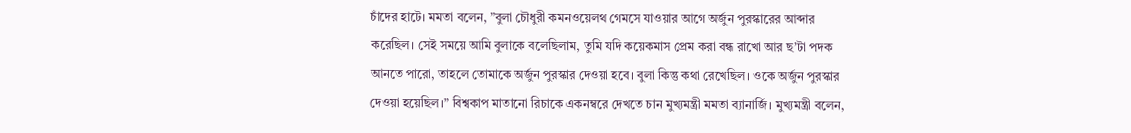চাঁদের হাটে। মমতা বলেন, ”বুলা চৌধুরী কমনওয়েলথ গেমসে যাওয়ার আগে অর্জুন পুরস্কারের আব্দার করেছিল। সেই সময়ে আমি বুলাকে বলেছিলাম, তুমি যদি কয়েকমাস প্রেম করা বন্ধ রাখো আর ছ’টা পদক আনতে পারো, তাহলে তোমাকে অর্জুন পুরস্কার দেওয়া হবে। বুলা কিন্তু কথা রেখেছিল। ওকে অর্জুন পুরস্কার দেওয়া হয়েছিল।” বিশ্বকাপ মাতানো রিচাকে একনম্বরে দেখতে চান মুখ্যমন্ত্রী মমতা ব্যানার্জি। মুখ্যমন্ত্রী বলেন,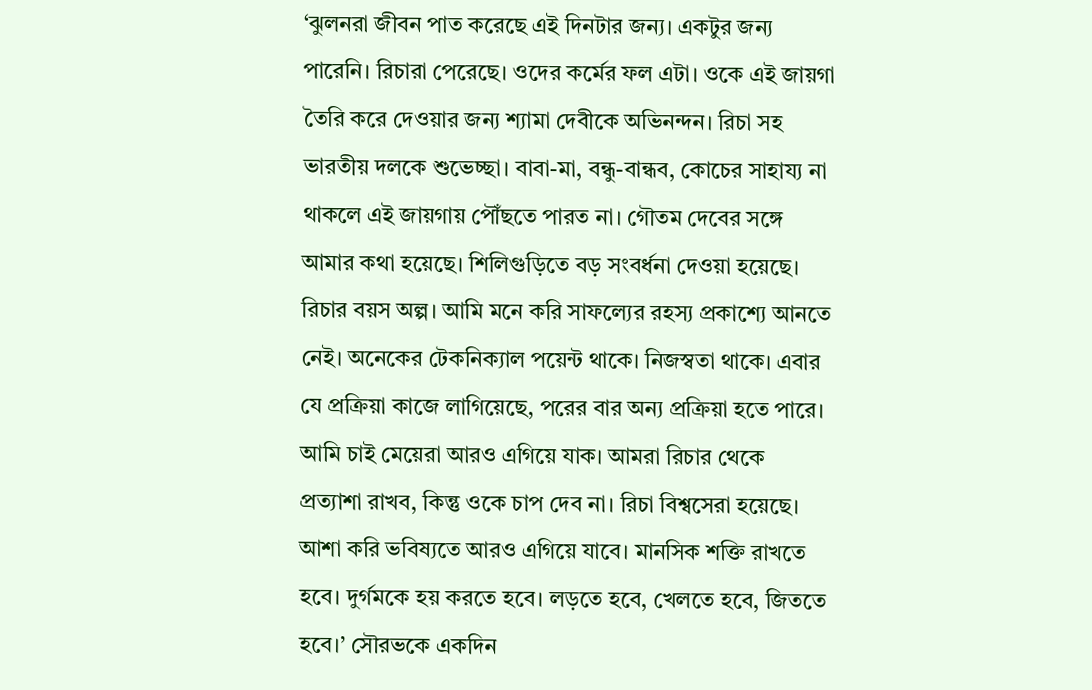‘ঝুলনরা জীবন পাত করেছে এই দিনটার জন্য। একটুর জন্য পারেনি। রিচারা‌ পেরেছে। ওদের কর্মের ফল এটা। ওকে এই জায়গা তৈরি করে দেওয়ার জন্য শ্যামা দেবীকে অভিনন্দন। রিচা‌ সহ ভারতীয় দলকে শুভেচ্ছা। বাবা-মা, বন্ধু-বান্ধব, কোচের সাহায্য না থাকলে এই জায়গায় পৌঁছতে পারত না। গৌতম দেবের সঙ্গে আমার কথা হয়েছে। শিলিগুড়িতে বড় সংবর্ধনা দেওয়া হয়েছে। রিচার বয়স অল্প। আমি মনে করি সাফল্যের রহস্য প্রকাশ্যে আনতে নেই। অনেকের টেকনিক্যাল পয়েন্ট থাকে। নিজস্বতা থাকে। এবার যে প্রক্রিয়া কাজে লাগিয়েছে, পরের বার অন্য প্রক্রিয়া হতে পারে। আমি চাই মেয়েরা আরও এগিয়ে যাক। আমরা রিচার থেকে প্রত্যাশা রাখব, কিন্তু ওকে চাপ দেব না। রিচা বিশ্বসেরা হয়েছে। আশা করি ভবিষ্যতে আরও এগিয়ে যাবে। মানসিক শক্তি রাখতে হবে। দুর্গমকে হয় করতে হবে। লড়তে হবে, খেলতে হবে, জিততে হবে।’ সৌরভকে একদিন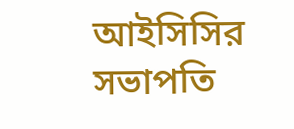আইসিসির সভাপতি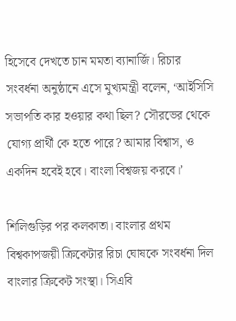হিসেবে দেখতে চান মমতা ব্যানার্জি। রিচার সংবর্ধনা অনুষ্ঠানে এসে মুখ্যমন্ত্রী বলেন, ‘আইসিসি সভাপতি কার হওয়ার কথা ছিল? সৌরভের থেকে যোগ্য প্রার্থী কে হতে পারে? আমার বিশ্বাস, ও একদিন হবেই হবে। বাংলা বিশ্বজয় করবে।’

শিলিগুড়ির পর কলকাতা। বাংলার প্রথম বিশ্বকাপজয়ী ক্রিকেটার রিচা ঘোষকে সংবর্ধনা দিল বাংলার ক্রিকেট সংস্থা। সিএবি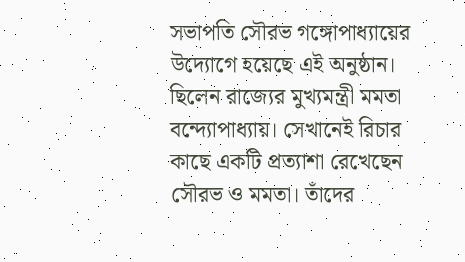সভাপতি সৌরভ গঙ্গোপাধ্যায়ের উদ্যোগে হয়েছে এই অনুষ্ঠান। ছিলেন রাজ্যের মুখ্যমন্ত্রী মমতা বন্দ্যোপাধ্যায়। সেখানেই রিচার কাছে একটি প্রত্যাশা রেখেছেন সৌরভ ও মমতা। তাঁদের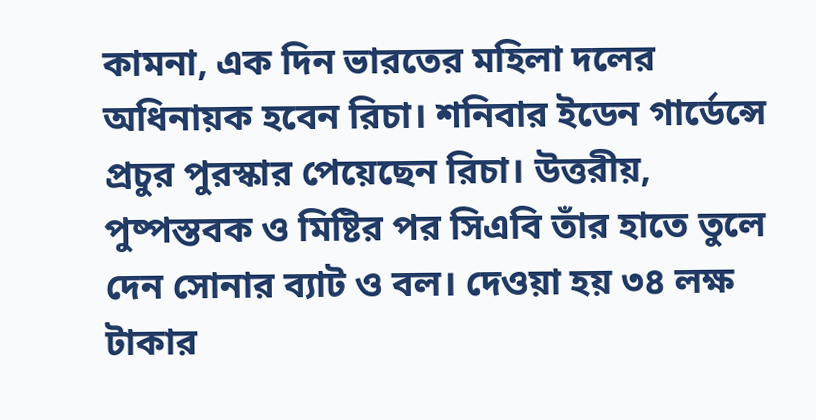কামনা, এক দিন ভারতের মহিলা দলের অধিনায়ক হবেন রিচা। শনিবার ইডেন গার্ডেন্সে প্রচুর পুরস্কার পেয়েছেন রিচা। উত্তরীয়, পুষ্পস্তবক ও মিষ্টির পর সিএবি তাঁর হাতে তুলে দেন সোনার ব্যাট ও বল। দেওয়া হয় ৩৪ লক্ষ টাকার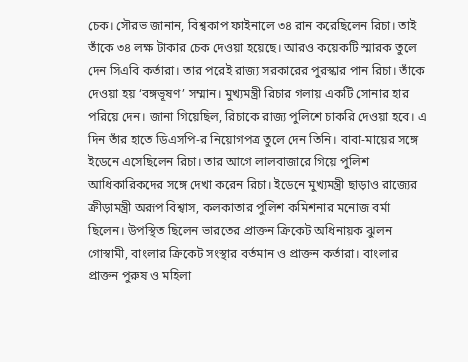চেক। সৌরভ জানান, বিশ্বকাপ ফাইনালে ৩৪ রান করেছিলেন রিচা। তাই তাঁকে ৩৪ লক্ষ টাকার চেক দেওয়া হয়েছে। আরও কয়েকটি স্মারক তুলে দেন সিএবি কর্তারা। তার পরেই রাজ্য সরকারের পুরস্কার পান রিচা। তাঁকে দেওয়া হয় ‘বঙ্গভূষণ’ সম্মান। মুখ্যমন্ত্রী রিচার গলায় একটি সোনার হার পরিয়ে দেন। জানা গিয়েছিল, রিচাকে রাজ্য পুলিশে চাকরি দেওয়া হবে। এ দিন তাঁর হাতে ডিএসপি-র নিয়োগপত্র তুলে দেন তিনি। বাবা-মায়ের সঙ্গে ইডেনে এসেছিলেন রিচা। তার আগে লালবাজারে গিয়ে পুলিশ আধিকারিকদের সঙ্গে দেখা করেন রিচা। ইডেনে মুখ্যমন্ত্রী ছাড়াও রাজ্যের ক্রীড়ামন্ত্রী অরূপ বিশ্বাস, কলকাতার পুলিশ কমিশনার মনোজ বর্মা ছিলেন। উপস্থিত ছিলেন ভারতের প্রাক্তন ক্রিকেট অধিনায়ক ঝুলন গোস্বামী, বাংলার ক্রিকেট সংস্থার বর্তমান ও প্রাক্তন কর্তারা। বাংলার প্রাক্তন পুরুষ ও মহিলা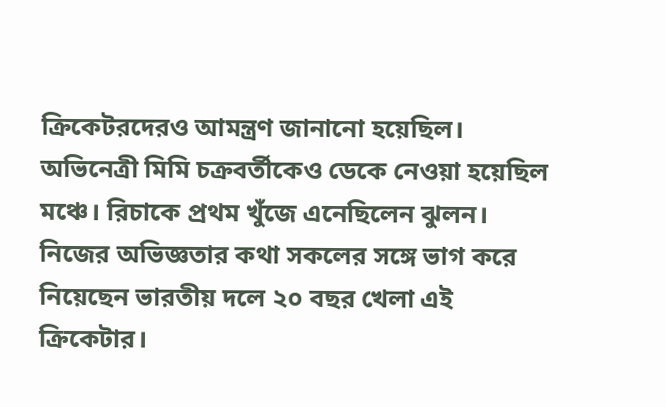ক্রিকেটরদেরও আমন্ত্রণ জানানো হয়েছিল। অভিনেত্রী মিমি চক্রবর্তীকেও ডেকে নেওয়া হয়েছিল মঞ্চে। রিচাকে প্রথম খুঁজে এনেছিলেন ঝুলন। নিজের অভিজ্ঞতার কথা সকলের সঙ্গে ভাগ করে নিয়েছেন ভারতীয় দলে ২০ বছর খেলা এই ক্রিকেটার।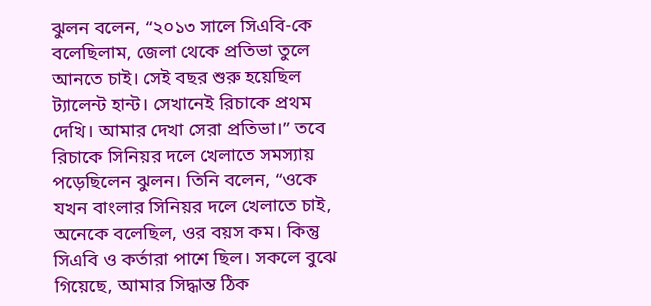ঝুলন বলেন, “২০১৩ সালে সিএবি-কে বলেছিলাম, জেলা থেকে প্রতিভা তুলে আনতে চাই। সেই বছর শুরু হয়েছিল ট্যালেন্ট হান্ট। সেখানেই রিচাকে প্রথম দেখি। আমার দেখা সেরা প্রতিভা।” তবে রিচাকে সিনিয়র দলে খেলাতে সমস্যায় পড়েছিলেন ঝুলন। তিনি বলেন, “ওকে যখন বাংলার সিনিয়র দলে খেলাতে চাই, অনেকে বলেছিল, ওর বয়স কম। কিন্তু সিএবি ও কর্তারা পাশে ছিল। সকলে বুঝে গিয়েছে, আমার সিদ্ধান্ত ঠিক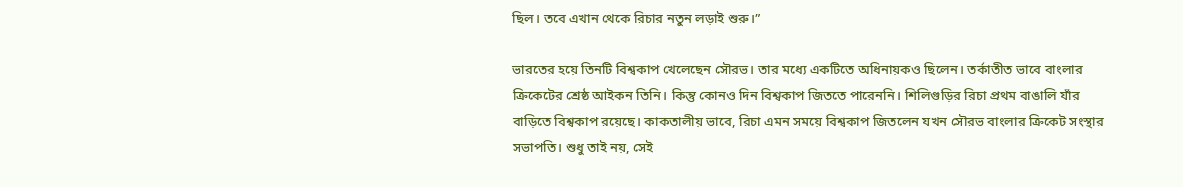ছিল। তবে এখান থেকে রিচার নতুন লড়াই শুরু।”

ভারতের হয়ে তিনটি বিশ্বকাপ খেলেছেন সৌরভ। তার মধ্যে একটিতে অধিনায়কও ছিলেন। তর্কাতীত ভাবে বাংলার ক্রিকেটের শ্রেষ্ঠ আইকন তিনি। কিন্তু কোনও দিন বিশ্বকাপ জিততে পারেননি। শিলিগুড়ির রিচা প্রথম বাঙালি যাঁর বাড়িতে বিশ্বকাপ রয়েছে। কাকতালীয় ভাবে, রিচা এমন সময়ে বিশ্বকাপ জিতলেন যখন সৌরভ বাংলার ক্রিকেট সংস্থার সভাপতি। শুধু তাই নয়, সেই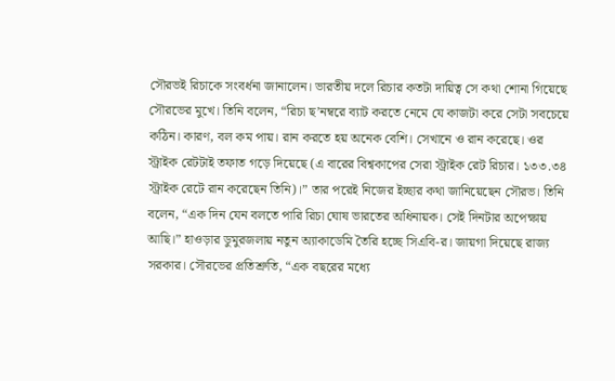সৌরভই রিচাকে সংবর্ধনা জানালেন। ভারতীয় দলে রিচার কতটা দায়িত্ব সে কথা শোনা গিয়েছে সৌরভের মুখে। তিনি বলেন, “রিচা ছ’নম্বরে ব্যাট করতে নেমে যে কাজটা করে সেটা সবচেয়ে কঠিন। কারণ, বল কম পায়। রান করতে হয় অনেক বেশি। সেখানে ও রান করেছে। ওর স্ট্রাইক রেটটাই তফাত গড়ে দিয়েছে (এ বারের বিশ্বকাপের সেরা স্ট্রাইক রেট রিচার। ১৩৩.৩৪ স্ট্রাইক রেটে রান করেছেন তিনি)।” তার পরেই নিজের ইচ্ছার কথা জানিয়েছেন সৌরভ। তিনি বলেন, “এক দিন যেন বলতে পারি রিচা ঘোষ ভারতের অধিনায়ক। সেই দিনটার অপেক্ষায় আছি।” হাওড়ার ডুমুরজলায় নতুন অ্যাকাডেমি তৈরি হচ্ছে সিএবি-র। জায়গা দিয়েছে রাজ্য সরকার। সৌরভের প্রতিশ্রুতি, “এক বছরের মধ্যে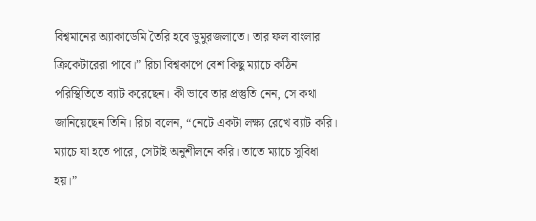বিশ্বমানের অ্যাকাডেমি তৈরি হবে ডুমুরজলাতে। তার ফল বাংলার ক্রিকেটারেরা পাবে।” রিচা বিশ্বকাপে বেশ কিছু ম্যাচে কঠিন পরিস্থিতিতে ব্যাট করেছেন। কী ভাবে তার প্রস্তুতি নেন, সে কথা জানিয়েছেন তিনি। রিচা বলেন, “নেটে একটা লক্ষ্য রেখে ব্যাট করি। ম্যাচে যা হতে পারে, সেটাই অনুশীলনে করি। তাতে ম্যাচে সুবিধা হয়।”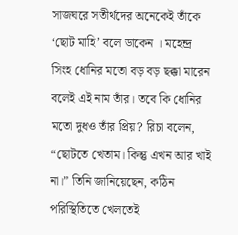সাজঘরে সতীর্থদের অনেকেই তাঁকে ‘ছোট মাহি’ বলে ডাকেন । মহেন্দ্র সিংহ ধোনির মতো বড় বড় ছক্কা মারেন বলেই এই নাম তাঁর। তবে কি ধোনির মতো দুধও তাঁর প্রিয়? রিচা বলেন, “ছোটতে খেতাম। কিন্তু এখন আর খাই না।” তিনি জানিয়েছেন, কঠিন পরিস্থিতিতে খেলতেই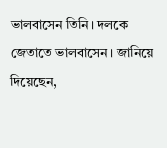ভালবাসেন তিনি। দলকে জেতাতে ভালবাসেন। জানিয়ে দিয়েছেন,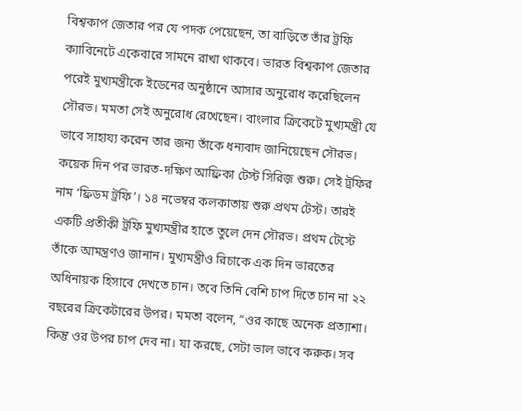বিশ্বকাপ জেতার পর যে পদক পেয়েছেন, তা বাড়িতে তাঁর ট্রফি ক্যাবিনেটে একেবারে সামনে রাখা থাকবে। ভারত বিশ্বকাপ জেতার পরেই মুখ্যমন্ত্রীকে ইডেনের অনুষ্ঠানে আসার অনুরোধ করেছিলেন সৌরভ। মমতা সেই অনুরোধ রেখেছেন। বাংলার ক্রিকেটে মুখ্যমন্ত্রী যে ভাবে সাহায্য করেন তার জন্য তাঁকে ধন্যবাদ জানিয়েছেন সৌরভ। কয়েক দিন পর ভারত-দক্ষিণ আফ্রিকা টেস্ট সিরিজ় শুরু। সেই ট্রফির নাম ‘ফ্রিডম ট্রফি’। ১৪ নভেম্বর কলকাতায় শুরু প্রথম টেস্ট। তারই একটি প্রতীকী ট্রফি মুখ্যমন্ত্রীর হাতে তুলে দেন সৌরভ। প্রথম টেস্টে তাঁকে আমন্ত্রণও জানান। মুখ্যমন্ত্রীও রিচাকে এক দিন ভারতের অধিনায়ক হিসাবে দেখতে চান। তবে তিনি বেশি চাপ দিতে চান না ২২ বছরের ক্রিকেটারের উপর। মমতা বলেন, “ওর কাছে অনেক প্রত্যাশা। কিন্তু ওর উপর চাপ দেব না। যা করছে, সেটা ভাল ভাবে করুক। সব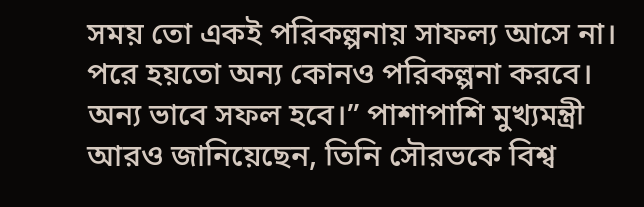সময় তো একই পরিকল্পনায় সাফল্য আসে না। পরে হয়তো অন্য কোনও পরিকল্পনা করবে। অন্য ভাবে সফল হবে।” পাশাপাশি মুখ্যমন্ত্রী আরও জানিয়েছেন, তিনি সৌরভকে বিশ্ব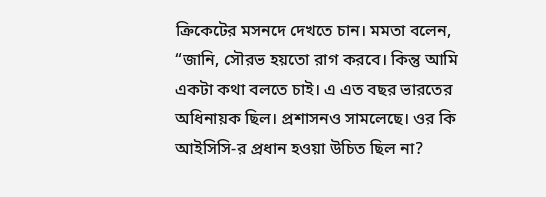ক্রিকেটের মসনদে দেখতে চান। মমতা বলেন, “জানি, সৌরভ হয়তো রাগ করবে। কিন্তু আমি একটা কথা বলতে চাই। এ এত বছর ভারতের অধিনায়ক ছিল। প্রশাসনও সামলেছে। ওর কি আইসিসি-র প্রধান হওয়া উচিত ছিল না?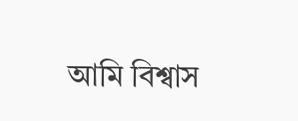আমি বিশ্বাস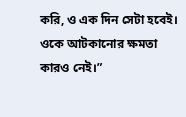করি, ও এক দিন সেটা হবেই। ওকে আটকানোর ক্ষমতা কারও নেই।”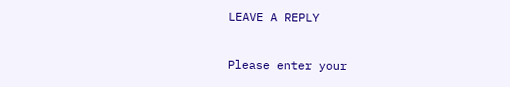LEAVE A REPLY

Please enter your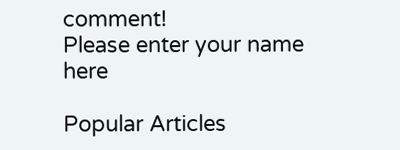comment!
Please enter your name here

Popular Articles